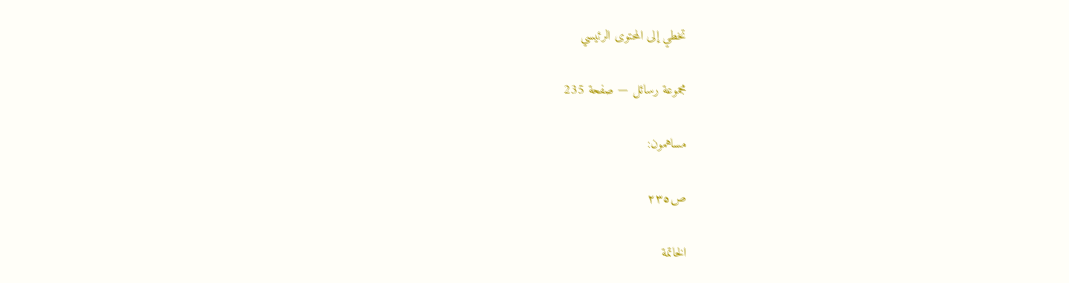تخطي إلى المحتوى الرئيسي

مجموعة رسائل — صفحة 235

مساهمون:

ص٢٣٥

الخاتمة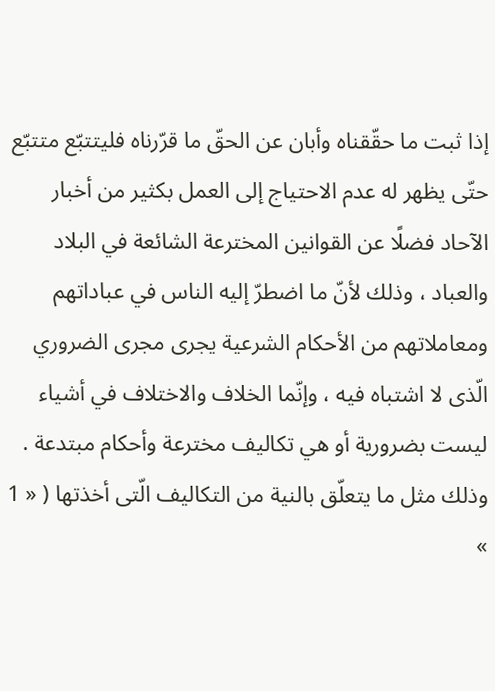إذا ثبت ما حقّقناه وأبان عن الحقّ ما قرّرناه فليتتبّع متتبّع حتّى يظهر له عدم الاحتياج إلى العمل بكثير من أخبار الآحاد فضلًا عن القوانين المخترعة الشائعة في البلاد والعباد ، وذلك لأنّ ما اضطرّ إليه الناس في عباداتهم ومعاملاتهم من الأحكام الشرعية يجرى مجرى الضروري الّذى لا اشتباه فيه ، وإنّما الخلاف والاختلاف في أشياء ليست بضرورية أو هي تكاليف مخترعة وأحكام مبتدعة . وذلك مثل ما يتعلّق بالنية من التكاليف الّتى أخذتها ( « 1 »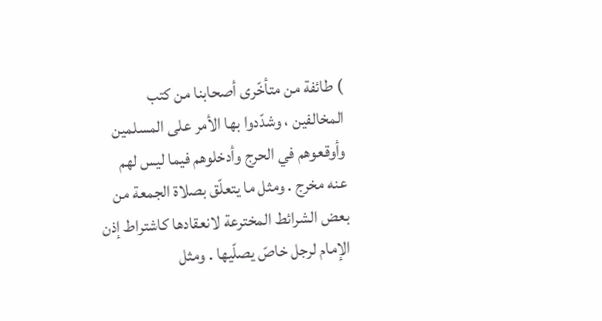) طائفة من متأخّرى أصحابنا من كتب المخالفين ، وشدّدوا بها الأمر على المسلمين وأوقعوهم في الحرج وأدخلوهم فيما ليس لهم عنه مخرج . ومثل ما يتعلّق بصلاة الجمعة من بعض الشرائط المخترعة لانعقادها كاشتراط إذن الإمام لرجل خاصّ يصلّيها . ومثل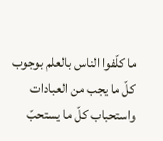ما كلّفوا الناس بالعلم بوجوب كلّ ما يجب من العبادات واستحباب كلّ ما يستحبّ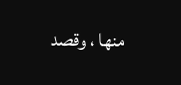منها ، وقصد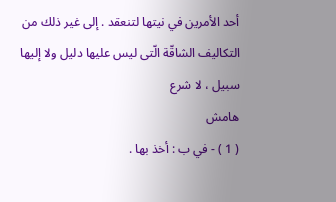أحد الأمرين في نيتها لتنعقد . إلى غير ذلك من التكاليف الشاقّة الّتى ليس عليها دليل ولا إليها سبيل ، لا شرع
هامش
( 1 ) - في ب : أخذ بها .